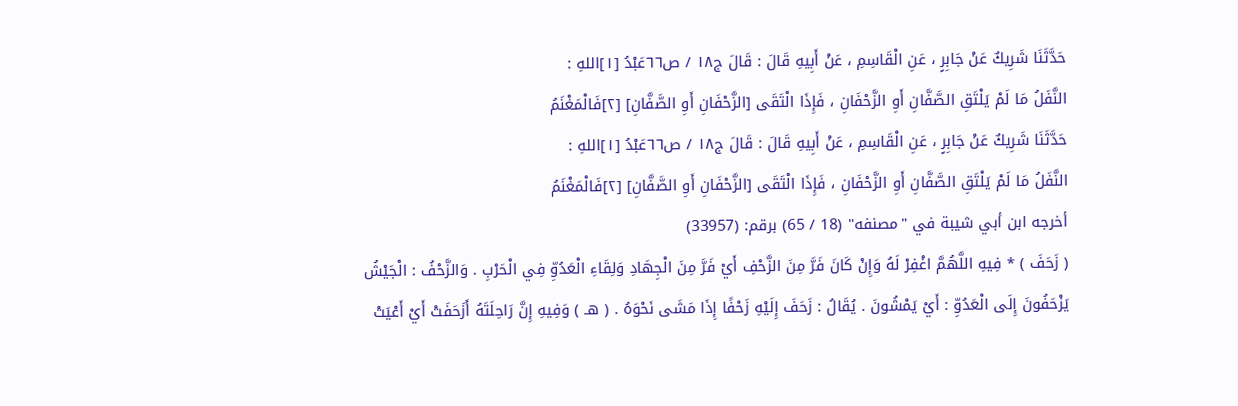حَدَّثَنَا شَرِيكٌ عَنْ جَابِرٍ ، عَنِ الْقَاسِمِ ، عَنْ أَبِيهِ قَالَ : قَالَ ج١٨ / ص٦٦عَبْدُ [١]اللهِ :
النَّفَلُ مَا لَمْ يَلْتَقِ الصَّفَّانِ أَوِ الزَّحْفَانِ ، فَإِذَا الْتَقَى [الزَّحْفَانِ أَوِ الصَّفَّانِ] [٢]فَالْمَغْنَمُ
حَدَّثَنَا شَرِيكٌ عَنْ جَابِرٍ ، عَنِ الْقَاسِمِ ، عَنْ أَبِيهِ قَالَ : قَالَ ج١٨ / ص٦٦عَبْدُ [١]اللهِ :
النَّفَلُ مَا لَمْ يَلْتَقِ الصَّفَّانِ أَوِ الزَّحْفَانِ ، فَإِذَا الْتَقَى [الزَّحْفَانِ أَوِ الصَّفَّانِ] [٢]فَالْمَغْنَمُ
أخرجه ابن أبي شيبة في "مصنفه" (18 / 65) برقم: (33957)
( زَحَفَ ) * فِيهِ اللَّهُمَّ اغْفِرْ لَهُ وَإِنْ كَانَ فَرَّ مِنَ الزَّحْفِ أَيْ فَرَّ مِنَ الْجِهَادِ وَلِقَاءِ الْعَدُوِّ فِي الْحَرْبِ . وَالزَّحْفُ : الْجَيْشُ يَزْحَفُونَ إِلَى الْعَدُوِّ : أَيْ يَمْشُونَ . يُقَالُ : زَحَفَ إِلَيْهِ زَحْفًا إِذَا مَشَى نَحْوَهُ . ( هـ ) وَفِيهِ إِنَّ رَاحِلَتَهُ أَزَحَفَتْ أَيْ أَعْيَتْ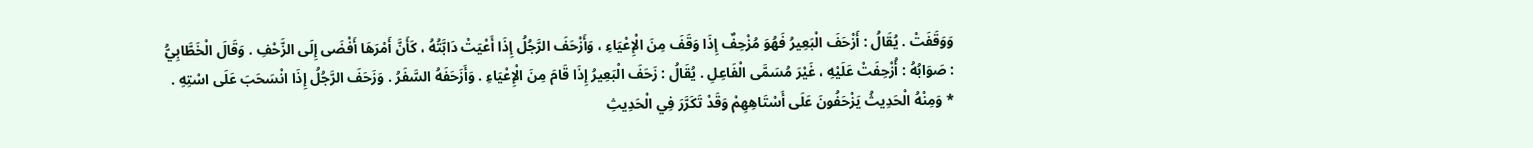وَوَقَفَتْ . يُقَالُ : أَزْحَفَ الْبَعِيرُ فَهُوَ مُزْحِفٌ إِذَا وَقَفَ مِنَ الْإِعْيَاءِ ، وَأَزْحَفَ الرَّجُلُ إِذَا أَعْيَتْ دَابَّتُهُ ، كَأَنَّ أَمْرَهَا أَفْضَى إِلَى الزَّحْفِ . وَقَالَ الْخَطَّابِيُّ : صَوَابُهُ : أُزْحِفَتْ عَلَيْهِ ، غَيْرَ مُسَمَّى الْفَاعِلِ . يُقَالُ : زَحَفَ الْبَعِيرُ إِذَا قَامَ مِنَ الْإِعْيَاءِ . وَأَزَحَفَهُ السَّفَرُ . وَزَحَفَ الرَّجُلُ إِذَا انْسَحَبَ عَلَى اسْتِهِ . * وَمِنْهُ الْحَدِيثُ يَزْحَفُونَ عَلَى أَسْتَاهِهِمْ وَقَدْ تَكَرَّرَ فِي الْحَدِيثِ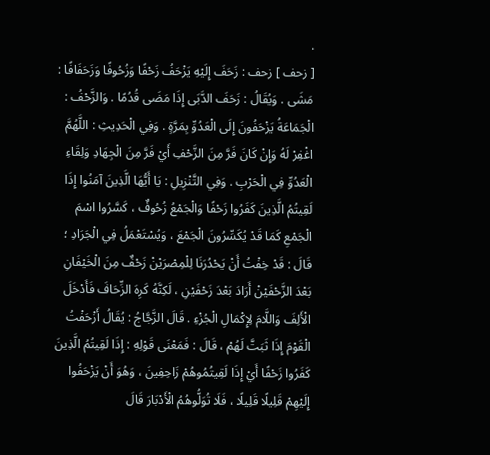.
[ زحف ] زحف : زَحَفَ إِلَيْهِ يَزْحَفُ زَحْفًا وَزُحُوفًا وَزَحَفَافًا : مَشَى . وَيُقَالُ : زَحَفَ الدَّبَى إِذَا مَضَى قُدُمًا . وَالزَّحْفُ : الْجَمَاعَةُ يَزْحَفُونَ إِلَى الْعَدُوِّ بِمَرَّةٍ . وَفِي الْحَدِيثِ : اللَّهُمَّ اغْفِرْ لَهُ وَإِنْ كَانَ فَرَّ مِنَ الزَّحْفِ أَيْ فَرَّ مِنَ الْجِهَادِ وَلِقَاءِ الْعَدُوِّ فِي الْحَرْبِ . وَفِي التَّنْزِيلِ : يَا أَيُّهَا الَّذِينَ آمَنُوا إِذَا لَقِيتُمُ الَّذِينَ كَفَرُوا زَحْفًا وَالْجَمْعُ زُحُوفٌ ، كَسَّرُوا اسْمَ الْجَمْعِ كَمَا قَدْ يُكَسِّرُونَ الْجَمْعَ ، وَيُسْتَعْمَلُ فِي الْجَرَادِ ؛ قَالَ : قَدْ خِفْتُ أَنْ يَحْدُرَنَا لِلْمِصْرَيْنْ زَحْفٌ مِنَ الْخَيْفَانِ بَعْدَ الزَّحْفَيْنْ أَرَادَ بَعْدَ زَحْفَيْنِ ، لَكِنَّهُ كَرِهَ الزِّحَافَ فَأَدْخَلَ الْأَلِفَ وَاللَّامَ لِإِكْمَالِ الْجُزْءِ . قَالَ الزَّجَّاجُ : يُقَالُ أَزْحَفْتُ الْقَوْمَ إِذَا ثَبَتَّ لَهُمْ ، قَالَ : فَمَعْنَى قَوْلِهِ : إِذَا لَقِيتُمُ الَّذِينَ كَفَرُوا زَحْفًا أَيْ إِذَا لَقِيتُمُوهُمْ زَاحِفِينَ ، وَهُوَ أَنْ يَزْحَفُوا إِلَيْهِمْ قَلِيلًا قَلِيلًا ، فَلَا تُوَلُّوهُمُ الْأَدْبَارَ قَالَ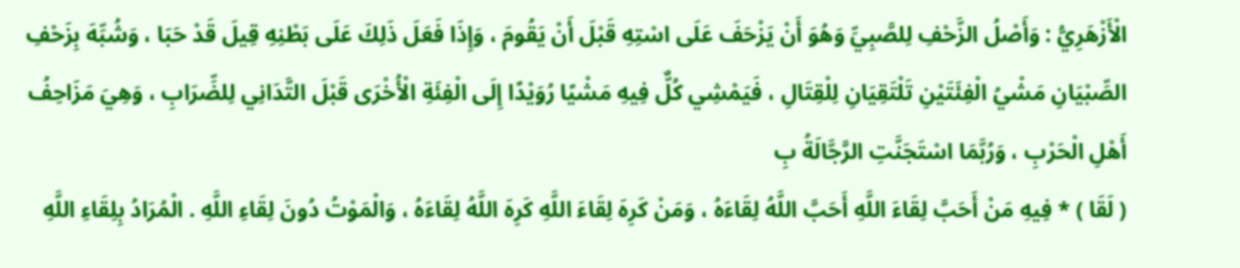الْأَزْهَرِيُّ : وَأَصْلُ الزَّحْفِ لِلصَّبِيِّ وَهُوَ أَنْ يَزْحَفَ عَلَى اسْتِهِ قَبْلَ أَنْ يَقُومَ ، وَإِذَا فَعَلَ ذَلِكَ عَلَى بَطْنِهِ قِيلَ قَدْ حَبَا ، وَشُبِّهَ بِزَحْفِ الصِّبْيَانِ مَشْيُ الْفِئَتَيْنِ تَلْتَقِيَانِ لِلْقِتَالِ ، فَيَمْشِي كُلٌّ فِيهِ مَشْيًا رُوَيْدًا إِلَى الْفِئَةِ الْأُخْرَى قَبْلَ التَّدَانِي لِلضِّرَابِ ، وَهِيَ مَزَاحِفُ أَهْلِ الْحَرْبِ ، وَرُبَّمَا اسْتَجَنَّتِ الرَّجَّالَةُ بِ
( لَقَا ) * فِيهِ مَنْ أَحَبَّ لِقَاءَ اللَّهِ أَحَبَّ اللَّهُ لِقَاءَهُ ، وَمَنْ كَرِهَ لِقَاءَ اللَّهِ كَرِهَ اللَّهُ لِقَاءَهُ ، وَالْمَوْتُ دُونَ لِقَاءِ اللَّهِ . الْمُرَادُ بِلِقَاءِ اللَّهِ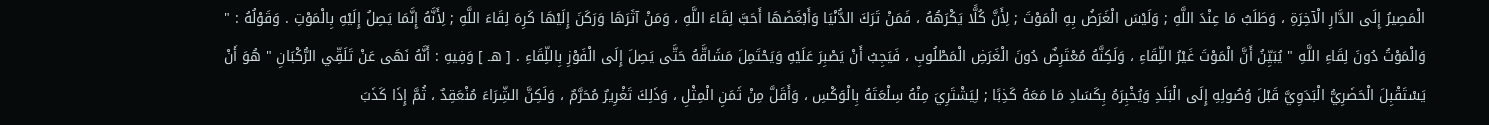الْمَصِيرُ إِلَى الدَّارِ الْآخِرَةِ ، وَطَلَبُ مَا عِنْدَ اللَّهِ ; وَلَيْسَ الْغَرَضُ بِهِ الْمَوْتَ ; لِأَنَّ كُلًّا يَكْرَهُهُ ، فَمَنْ تَرَكَ الدُّنْيَا وَأَبْغَضَهَا أَحَبَّ لِقَاءَ اللَّهِ ، وَمَنْ آثَرَهَا وَرَكَنَ إِلَيْهَا كَرِهَ لِقَاءَ اللَّهِ ; لِأَنَّهُ إِنَّمَا يَصِلُ إِلَيْهِ بِالْمَوْتِ . وَقَوْلُهُ : " وَالْمَوْتُ دُونَ لِقَاءِ اللَّهِ " يُبَيِّنُ أَنَّ الْمَوْتَ غَيْرُ اللِّقَاءِ ، وَلَكِنَّهُ مُعْتَرِضٌ دُونَ الْغَرَضِ الْمَطْلُوبِ ، فَيَجِبُ أَنْ يَصْبِرَ عَلَيْهِ وَيَحْتَمِلَ مَشَاقَّهُ حَتَّى يَصِلَ إِلَى الْفَوْزِ بِاللِّقَاءِ . [ هـ ] وَفِيهِ : أَنَّهُ نَهَى عَنْ تَلَقِّي الرُّكْبَانِ " هُوَ أَنْ يَسْتَقْبِلَ الْحَضَرِيُّ الْبَدَوِيَّ قَبْلَ وُصُولِهِ إِلَى الْبَلَدِ وَيُخْبِرَهُ بِكَسَادِ مَا مَعَهُ كَذِبًا ; لِيَشْتَرِيَ مِنْهُ سِلْعَتَهُ بِالْوَكْسِ ، وَأَقَلَّ مِنْ ثَمَنِ الْمِثْلِ ، وَذَلِكَ تَغْرِيرٌ مُحَرَّمٌ ، وَلَكِنَّ الشِّرَاءَ مُنْعَقِدٌ ، ثُمَّ إِذَا كَذَبَ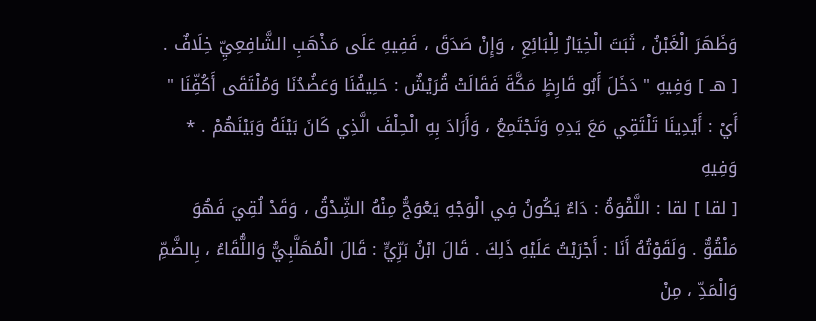وَظَهَرَ الْغَبْنُ ، ثَبَتَ الْخِيَارُ لِلْبَائِعِ ، وَإِنْ صَدَقَ ، فَفِيهِ عَلَى مَذْهَبِ الشَّافِعِيِّ خِلَافٌ . [ هـ ] وَفِيهِ " دَخَلَ أَبُو قَارِظٍ مَكَّةَ فَقَالَتْ قُرَيْشٌ : حَلِيفُنَا وَعَضُدُنَا وَمُلْتَقَى أَكُفِّنَا " أَيْ : أَيْدِينَا تَلْتَقِي مَعَ يَدِهِ وَتَجْتَمِعُ ، وَأَرَادَ بِهِ الْحِلْفَ الَّذِي كَانَ بَيْنَهُ وَبَيْنَهُمْ . * وَفِيهِ
[ لقا ] لقا : اللَّقْوَةُ : دَاءٌ يَكُونُ فِي الْوَجْهِ يَعْوَجُّ مِنْهُ الشِّدْقُ ، وَقَدْ لُقِيَ فَهُوَ مَلْقُوٌّ . وَلَقَوْتُهُ أَنَا : أَجْرَيْتُ عَلَيْهِ ذَلِكَ . قَالَ ابْنُ بَرِّيٍّ : قَالَ الْمُهَلَّبِيُّ وَاللُّقَاءُ ، بِالضَّمِّ وَالْمَدِّ ، مِنْ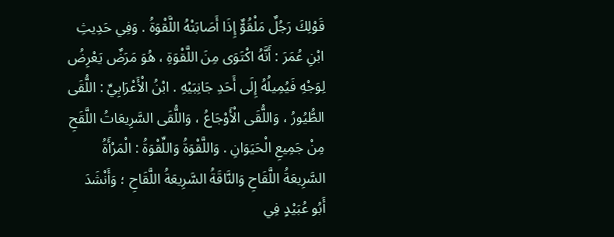قَوْلِكَ رَجُلٌ مَلْقُوٌّ إِذَا أَصَابَتْهُ اللَّقْوَةُ . وَفِي حَدِيثِ ابْنِ عُمَرَ : أَنَّهُ اكْتَوَى مِنَ اللَّقْوَةِ ، هُوَ مَرَضٌ يَعْرِضُ لِوَجْهِ فَيُمِيلُهُ إِلَى أَحَدِ جَانِبَيْهِ . ابْنُ الْأَعْرَابِيِّ : اللُّقَى الطُّيُورُ ، وَاللُّقَى الْأَوْجَاعُ ، وَاللُّقَى السَّرِيعَاتُ اللَّقَحِ مِنْ جَمِيعِ الْحَيَوَانِ . وَاللَّقْوَةُ وَاللِّقْوَةُ : الْمَرْأَةُ السَّرِيعَةُ اللَّقَاحِ وَالنَّاقَةُ السَّرِيعَةُ اللَّقَاحِ ؛ وَأَنْشَدَ أَبُو عُبَيْدٍ فِي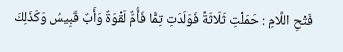فَتْحِ اللَّامِ : حَمَلْتِ ثَلَاثَةً فَوَلَدَتِ تِمًّا فَأُمٌّ لَقْوَةٌ وَأَبٌ قَبِيسُ وَكَذَلِكَ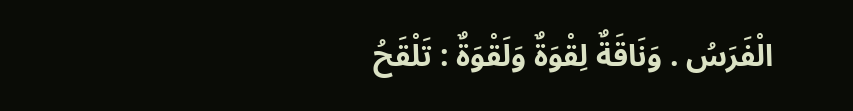الْفَرَسُ . وَنَاقَةٌ لِقْوَةٌ وَلَقْوَةٌ : تَلْقَحُ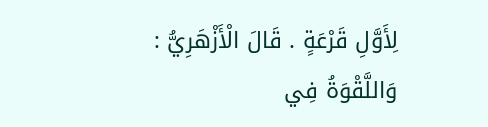لِأَوَّلِ قَرْعَةٍ . قَالَ الْأَزْهَرِيُّ : وَاللَّقْوَةُ فِي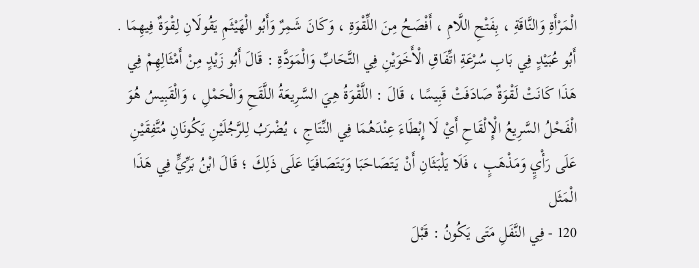الْمَرْأَةِ وَالنَّاقَةِ ، بِفَتْحِ اللَّامِ ، أَفْصَحُ مِنَ اللِّقْوَةِ ، وَكَانَ شَمِرٌ وَأَبُو الْهَيْثَمِ يَقُولَانِ لِقْوَةٌ فِيهِمَا . أَبُو عُبَيْدٍ فِي بَابِ سُرْعَةِ اتِّفَاقِ الْأَخَوَيْنِ فِي التَّحَابِّ وَالْمَوَدَّةِ : قَالَ أَبُو زَيْدٍ مِنْ أَمْثَالِهِمْ فِي هَذَا كَانَتْ لَقْوَةٌ صَادَفَتْ قَبِيسًا ، قَالَ : اللَّقْوَةُ هِيَ السَّرِيعَةُ اللَّقَحِ وَالْحَمْلِ ، وَالْقَبِيسُ هُوَ الْفَحْلُ السَّرِيعُ الْإِلْقَاحِ أَيْ لَا إِبْطَاءَ عِنْدَهُمَا فِي النِّتَاجِ ، يُضْرَبُ لِلرَّجُلَيْنِ يَكُونَانِ مُتَّفِقَيْنِ عَلَى رَأْيٍ وَمَذْهَبٍ ، فَلَا يَلْبَثَانِ أَنْ يَتَصَاحَبَا وَيَتَصَافَيَا عَلَى ذَلِكَ ؛ قَالَ ابْنُ بَرِّيٍّ فِي هَذَا الْمَثَل
120 - فِي النَّفَلِ مَتَى يَكُونُ : قَبْلَ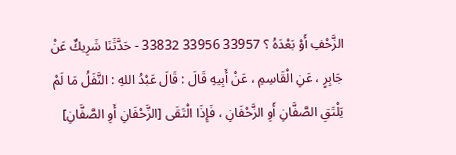الزَّحْفِ أَوْ بَعْدَهُ ؟ 33957 33956 33832 - حَدَّثَنَا شَرِيكٌ عَنْ جَابِرٍ ، عَنِ الْقَاسِمِ ، عَنْ أَبِيهِ قَالَ : قَالَ عَبْدُ اللهِ : النَّفَلُ مَا لَمْ يَلْتَقِ الصَّفَّانِ أَوِ الزَّحْفَانِ ، فَإِذَا الْتَقَى [الزَّحْفَانِ أَوِ الصَّفَّانِ]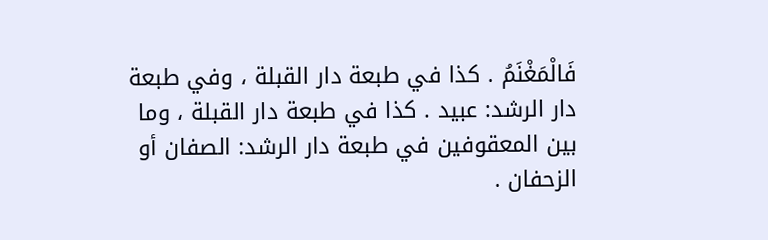فَالْمَغْنَمُ . كذا في طبعة دار القبلة ، وفي طبعة دار الرشد: عبيد . كذا في طبعة دار القبلة ، وما بين المعقوفين في طبعة دار الرشد: الصفان أو الزحفان .